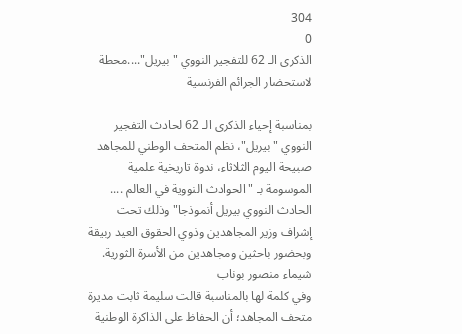304
0
الذكرى الـ 62 للتفجير النووي "بيريل"....محطة لاستحضار الجرائم الفرنسية

بمناسبة إحياء الذكرى الـ 62 لحادث التفجير النووي "بيريل"، نظم المتحف الوطني للمجاهد صبيحة اليوم الثلاثاء، ندوة تاريخية علمية الموسومة بـ "الحوادث النووية في العالم .... الحادث النووي بيريل أنموذجا" وذلك تحت إشراف وزير المجاهدين وذوي الحقوق العيد ربيقة وبحضور باحثين ومجاهدين من الأسرة الثورية.
شيماء منصور بوناب
وفي كلمة لها بالمناسبة قالت سليمة ثابت مديرة متحف المجاهد؛ أن الحفاظ على الذاكرة الوطنية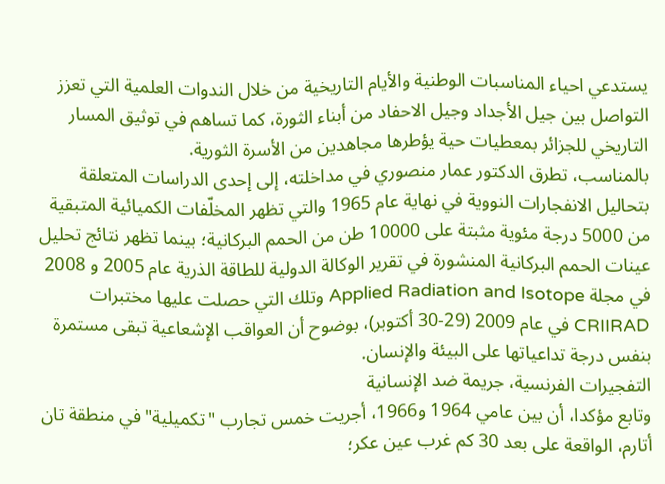يستدعي احياء المناسبات الوطنية والأيام التاريخية من خلال الندوات العلمية التي تعزز التواصل بين جيل الأجداد وجيل الاحفاد من أبناء الثورة، كما تساهم في توثيق المسار التاريخي للجزائر بمعطيات حية يؤطرها مجاهدين من الأسرة الثورية.
بالمناسب، تطرق الدكتور عمار منصوري في مداخلته، إلى إحدى الدراسات المتعلقة بتحاليل الانفجارات النووية في نهاية عام 1965 والتي تظهر المخلّفات الكميائية المتبقية من 5000 درجة مئوية مثبتة على 10000 طن من الحمم البركانية؛ بينما تظهر نتائج تحليل عينات الحمم البركانية المنشورة في تقرير الوكالة الدولية للطاقة الذرية عام 2005 و 2008 في مجلة Applied Radiation and Isotope وتلك التي حصلت عليها مختبرات CRIIRAD في عام 2009 (29-30 أكتوبر)، بوضوح أن العواقب الإشعاعية تبقى مستمرة بنفس درجة تداعياتها على البيئة والإنسان.
التفجيرات الفرنسية، جريمة ضد الإنسانية
وتابع مؤكدا، أن بين عامي 1964 و1966، أجريت خمس تجارب "تكميلية" في منطقة تان أتارم، الواقعة على بعد 30 كم غرب عين عكر؛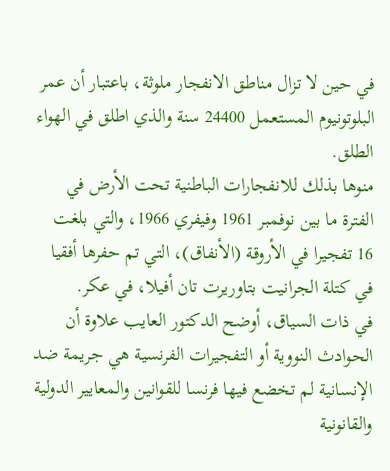في حين لا تزال مناطق الانفجار ملوثة، باعتبار أن عمر البلوتونيوم المستعمل 24400 سنة والذي اطلق في الهواء الطلق.
منوها بذلك للانفجارات الباطنية تحت الأرض في الفترة ما بين نوفمبر 1961 وفيفري 1966، والتي بلغت 16 تفجيرا في الأروقة (الأنفاق)، التي تم حفرها أفقيا في كتلة الجرانيت بتاوريرت تان أفيلا، في عكر.
في ذات السياق، أوضح الدكتور العايب علاوة أن الحوادث النووية أو التفجيرات الفرنسية هي جريمة ضد الإنسانية لم تخضع فيها فرنسا للقوانين والمعايير الدولية والقانونية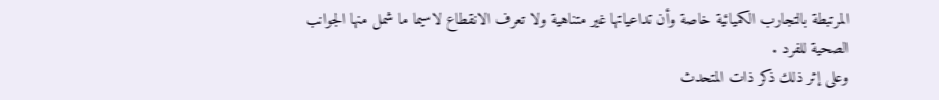المرتبطة بالتجارب الكميائية خاصة وأن تداعياتها غير متناهية ولا تعرف الانقطاع لاسيما ما شمل منها الجوانب الصحية للفرد .
وعلى إثر ذلك ذكر ذات المتحدث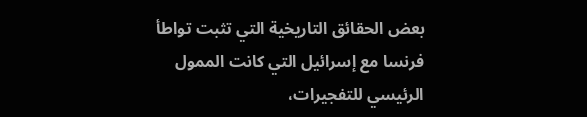بعض الحقائق التاريخية التي تثبت تواطأ فرنسا مع إسرائيل التي كانت الممول الرئيسي للتفجيرات،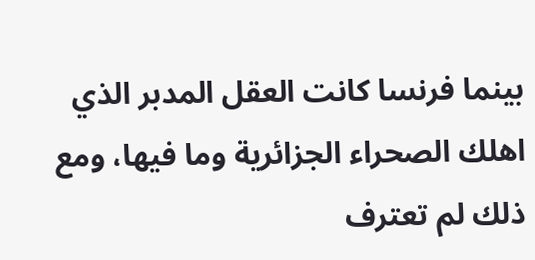بينما فرنسا كانت العقل المدبر الذي اهلك الصحراء الجزائرية وما فيها، ومع ذلك لم تعترف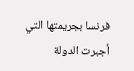فرنسا بجريمتها التي أجبرت الدولة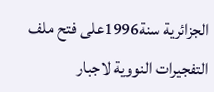الجزائرية سنة1996على فتح ملف التفجيرات النووية لاجبار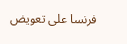فرنسا على تعويض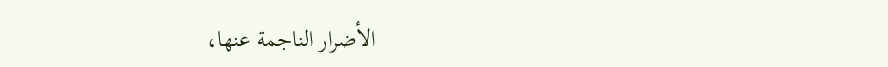الأضرار الناجمة عنها،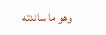وهو ما ساندته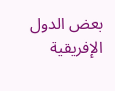بعض الدول الإفريقية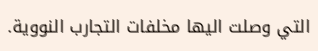التي وصلت اليها مخلفات التجارب النووية.